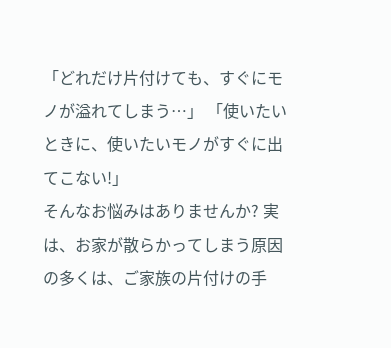「どれだけ片付けても、すぐにモノが溢れてしまう…」 「使いたいときに、使いたいモノがすぐに出てこない!」
そんなお悩みはありませんか? 実は、お家が散らかってしまう原因の多くは、ご家族の片付けの手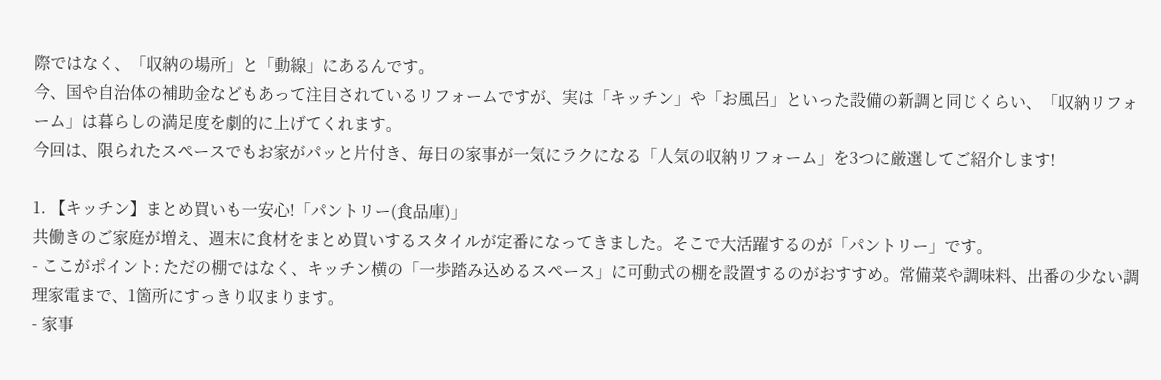際ではなく、「収納の場所」と「動線」にあるんです。
今、国や自治体の補助金などもあって注目されているリフォームですが、実は「キッチン」や「お風呂」といった設備の新調と同じくらい、「収納リフォーム」は暮らしの満足度を劇的に上げてくれます。
今回は、限られたスペースでもお家がパッと片付き、毎日の家事が一気にラクになる「人気の収納リフォーム」を3つに厳選してご紹介します!

1. 【キッチン】まとめ買いも一安心!「パントリー(食品庫)」
共働きのご家庭が増え、週末に食材をまとめ買いするスタイルが定番になってきました。そこで大活躍するのが「パントリー」です。
- ここがポイント: ただの棚ではなく、キッチン横の「一歩踏み込めるスペース」に可動式の棚を設置するのがおすすめ。常備菜や調味料、出番の少ない調理家電まで、1箇所にすっきり収まります。
- 家事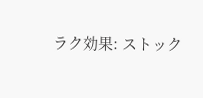ラク効果: ストック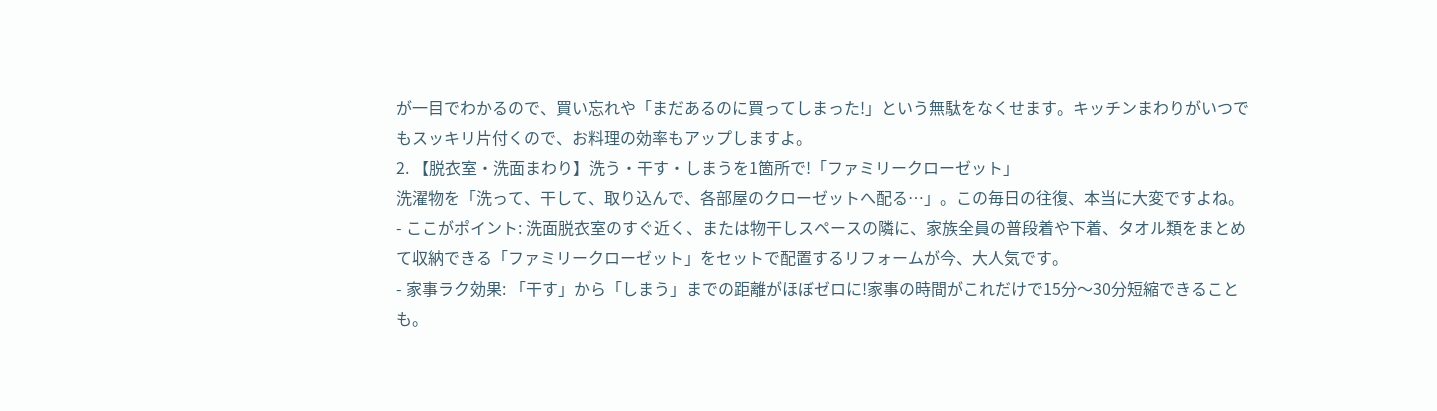が一目でわかるので、買い忘れや「まだあるのに買ってしまった!」という無駄をなくせます。キッチンまわりがいつでもスッキリ片付くので、お料理の効率もアップしますよ。
2. 【脱衣室・洗面まわり】洗う・干す・しまうを1箇所で!「ファミリークローゼット」
洗濯物を「洗って、干して、取り込んで、各部屋のクローゼットへ配る…」。この毎日の往復、本当に大変ですよね。
- ここがポイント: 洗面脱衣室のすぐ近く、または物干しスペースの隣に、家族全員の普段着や下着、タオル類をまとめて収納できる「ファミリークローゼット」をセットで配置するリフォームが今、大人気です。
- 家事ラク効果: 「干す」から「しまう」までの距離がほぼゼロに!家事の時間がこれだけで15分〜30分短縮できることも。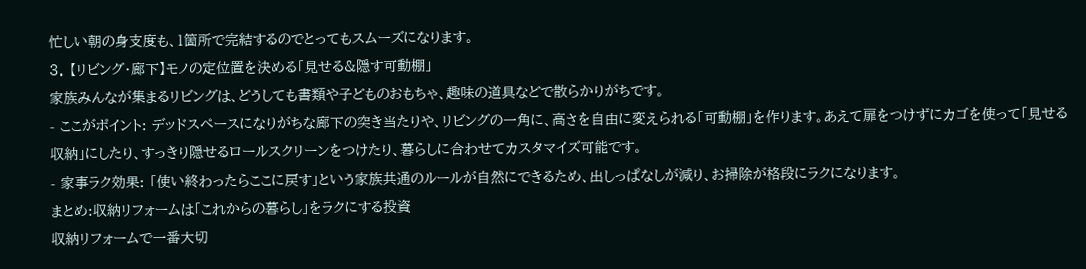忙しい朝の身支度も、1箇所で完結するのでとってもスムーズになります。
3. 【リビング・廊下】モノの定位置を決める「見せる&隠す可動棚」
家族みんなが集まるリビングは、どうしても書類や子どものおもちゃ、趣味の道具などで散らかりがちです。
- ここがポイント: デッドスペースになりがちな廊下の突き当たりや、リビングの一角に、高さを自由に変えられる「可動棚」を作ります。あえて扉をつけずにカゴを使って「見せる収納」にしたり、すっきり隠せるロールスクリーンをつけたり、暮らしに合わせてカスタマイズ可能です。
- 家事ラク効果: 「使い終わったらここに戻す」という家族共通のルールが自然にできるため、出しっぱなしが減り、お掃除が格段にラクになります。
まとめ:収納リフォームは「これからの暮らし」をラクにする投資
収納リフォームで一番大切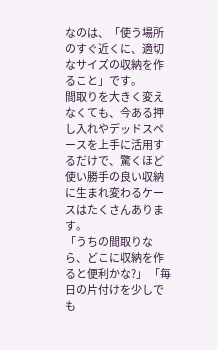なのは、「使う場所のすぐ近くに、適切なサイズの収納を作ること」です。
間取りを大きく変えなくても、今ある押し入れやデッドスペースを上手に活用するだけで、驚くほど使い勝手の良い収納に生まれ変わるケースはたくさんあります。
「うちの間取りなら、どこに収納を作ると便利かな?」 「毎日の片付けを少しでも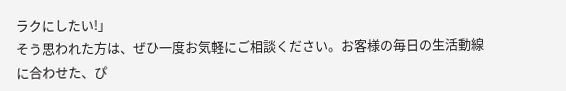ラクにしたい!」
そう思われた方は、ぜひ一度お気軽にご相談ください。お客様の毎日の生活動線に合わせた、ぴ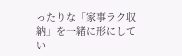ったりな「家事ラク収納」を一緒に形にしてい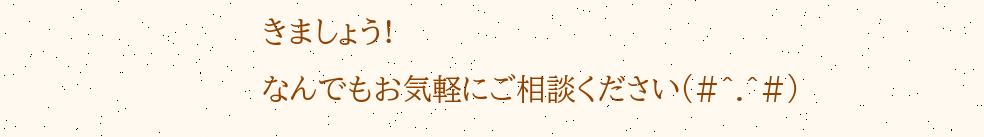きましょう!
なんでもお気軽にご相談ください(#^.^#)